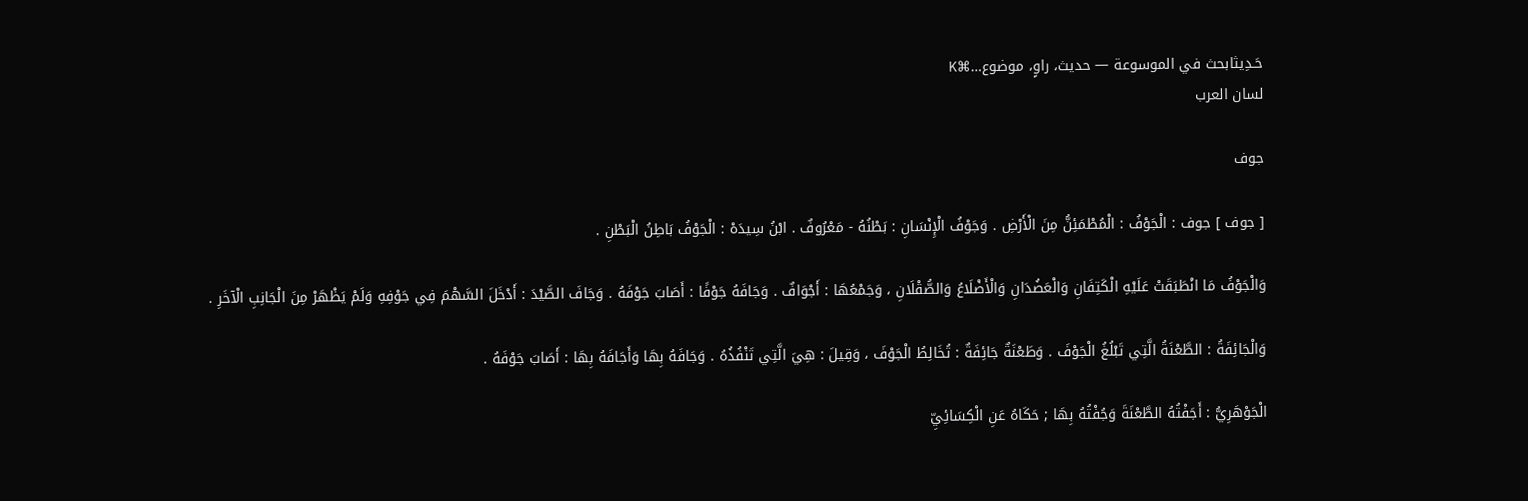حَـدِيثابحث في الموسوعة — حديث، راوٍ، موضوع…⌘K
لسان العرب

جوف

[ جوف ] جوف : الْجَوْفُ : الْمُطْمَئِنُّ مِنَ الْأَرْضِ . وَجَوْفُ الْإِنْسَانِ : بَطْنُهُ - مَعْرُوفٌ . ابْنُ سِيدَهْ : الْجَوْفُ بَاطِنُ الْبَطْنِ .

وَالْجَوْفُ مَا انْطَبَقَتْ عَلَيْهِ الْكَتِفَانِ وَالْعَضُدَانِ وَالْأَضْلَاعُ وَالصُّقْلَانِ ، وَجَمْعُهَا : أَجْوَافٌ . وَجَافَهُ جَوْفًا : أَصَابَ جَوْفَهُ . وَجَافَ الصَّيْدَ : أَدْخَلَ السَّهْمَ فِي جَوْفِهِ وَلَمْ يَظْهَرْ مِنَ الْجَانِبِ الْآخَرِ .

وَالْجَائِفَةُ : الطَّعْنَةُ الَّتِي تَبْلُغُ الْجَوْفَ . وَطَعْنَةٌ جَائِفَةٌ : تُخَالِطُ الْجَوْفَ ، وَقِيلَ : هِيَ الَّتِي تَنْفُذُهُ . وَجَافَهُ بِهَا وَأَجَافَهُ بِهَا : أَصَابَ جَوْفَهُ .

الْجَوْهَرِيُّ : أَجَفْتُهُ الطَّعْنَةَ وَجُفْتُهُ بِهَا ; حَكَاهُ عَنِ الْكِسَائِيِّ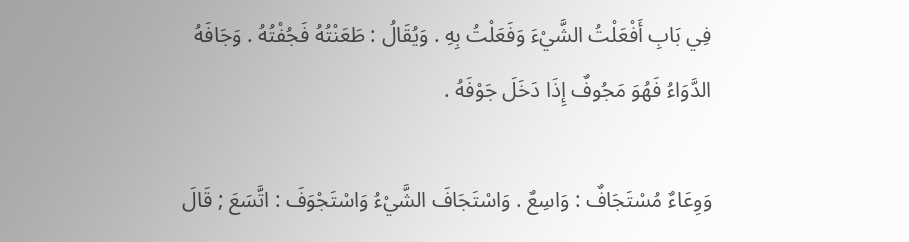فِي بَابِ أَفْعَلْتُ الشَّيْءَ وَفَعَلْتُ بِهِ . وَيُقَالُ : طَعَنْتُهُ فَجُفْتُهُ . وَجَافَهُ الدَّوَاءُ فَهُوَ مَجُوفٌ إِذَا دَخَلَ جَوْفَهُ .

وَوِعَاءٌ مُسْتَجَافٌ : وَاسِعٌ . وَاسْتَجَافَ الشَّيْءُ وَاسْتَجْوَفَ : اتَّسَعَ ; قَالَ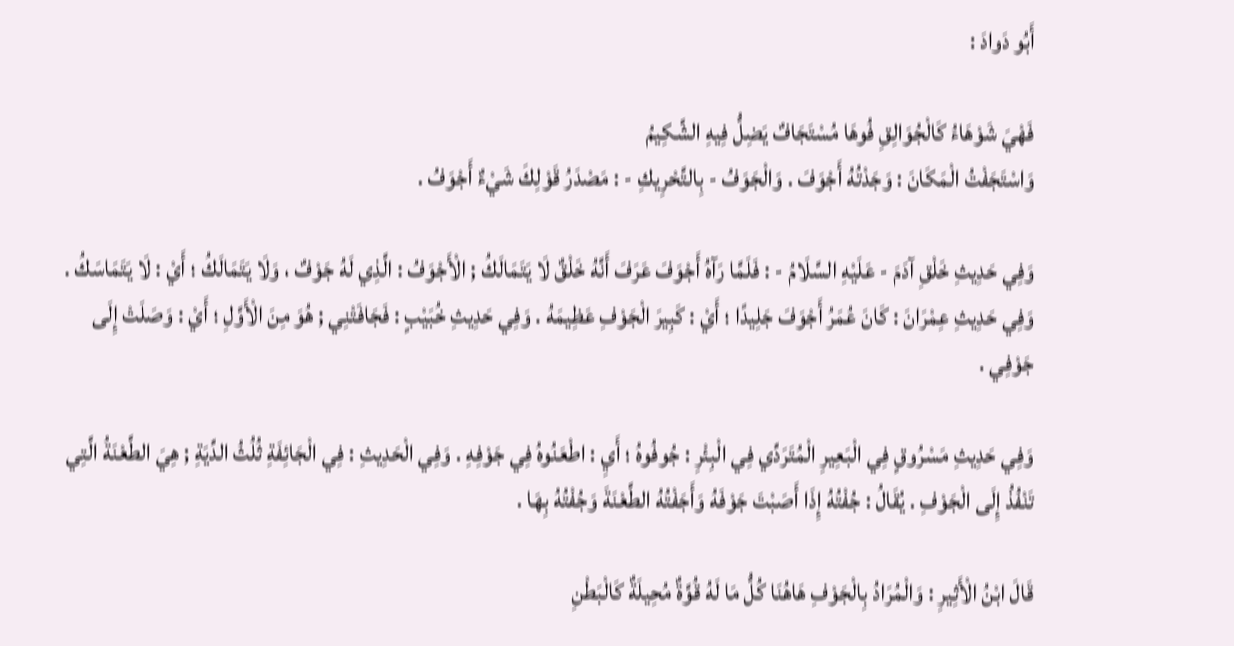أَبُو دَوادَ :

فَهْيَ شَوْهَاءُ كَالْجُوَالِقِ فُوهَا مُسْتَجَافٌ يَضِلُّ فِيهِ الشَّكِيمُ
وَاسْتَجَفْتُ الْمَكَانَ : وَجَدْتُهُ أَجْوَفَ . وَالْجَوَفُ - بِالتَّحْرِيكِ - : مَصْدَرُ قَوْلِكَ شَيْءٌ أَجْوَفُ .

وَفِي حَدِيثِ خَلْقِ آدَمَ - عَلَيْهِ السَّلَامُ - : فَلَمَّا رَآهُ أَجْوَفَ عَرَفَ أَنَّهُ خَلْقٌ لَا يَتَمَالَكُ ; الْأَجْوَفُ : الَّذِي لَهُ جَوْفٌ ، وَلَا يَتَمَالَكُ ؛ أَيْ : لَا يَتَمَاسَكُ . وَفِي حَدِيثِ عِمْرَانَ : كَانَ عُمَرُ أَجْوَفَ جَلِيدًا ؛ أَيْ : كَبِيرَ الْجَوْفِ عَظِيمَهُ . وَفِي حَدِيثِ خُبَيْبٍ : فَجَافَتْنِي ; هُوَ مِنَ الْأَوَّلِ ؛ أَيْ : وَصَلَتْ إِلَى جَوْفِي .

وَفِي حَدِيثِ مَسْرُوقٍ فِي الْبَعِيرِ الْمُتَرَدِّي فِي الْبِئْرِ : جُوفُوهُ ؛ أَيِ : اطْعَنُوهُ فِي جَوْفِهِ . وَفِي الْحَدِيثِ : فِي الْجَائِفَةِ ثُلُثُ الدِّيَةِ ; هِيَ الطَّعْنَةُ الَّتِي تَنْفُذُ إِلَى الْجَوْفِ . يُقَالُ : جُفْتُهُ إِذَا أَصَبْتَ جَوْفَهُ وَأَجَفْتُهُ الطَّعْنَةَ وَجُفْتُهُ بِهَا .

قَالَ ابْنُ الْأَثِيرِ : وَالْمُرَادُ بِالْجَوْفِ هَاهُنَا كُلُّ مَا لَهُ قُوَّةٌ مُحِيلَةٌ كَالْبَطْنِ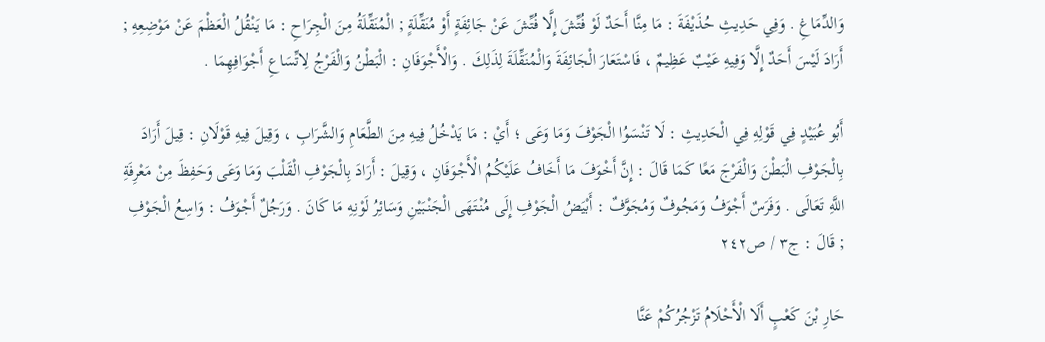وَالدِّمَاغِ . وَفِي حَدِيثِ حُذَيْفَةَ : مَا مِنَّا أَحَدٌ لَوْ فُتِّشَ إِلَّا فُتِّشَ عَنْ جَائِفَةٍ أَوْ مُنَقِّلَةٍ ; الْمُنَقِّلَةُ مِنَ الْجِرَاحِ : مَا يَنْقُلُ الْعَظْمَ عَنْ مَوْضِعِهِ ; أَرَادَ لَيْسَ أَحَدٌ إِلَّا وَفِيهِ عَيْبٌ عَظِيمٌ ، فَاسْتَعَارَ الْجَائِفَةَ وَالْمُنَقِّلَةَ لِذَلِكَ . وَالْأَجْوَفَانِ : الْبَطْنُ وَالْفَرْجُ لِاتِّسَاعِ أَجْوَافِهِمَا .

أَبُو عُبَيْدٍ فِي قَوْلِهِ فِي الْحَدِيثِ : لَا تَنْسَوُا الْجَوْفَ وَمَا وَعَى ؛ أَيْ : مَا يَدْخُلُ فِيهِ مِنَ الطَّعَامِ وَالشَّرَابِ ، وَقِيلَ فِيهِ قَوْلَانِ : قِيلَ أَرَادَ بِالْجَوْفِ الْبَطْنَ وَالْفَرْجَ مَعًا كَمَا قَالَ : إِنَّ أَخْوَفَ مَا أَخَافُ عَلَيْكُمُ الْأَجْوَفَانِ ، وَقِيلَ : أَرَادَ بِالْجَوْفِ الْقَلْبَ وَمَا وَعَى وَحَفِظَ مِنْ مَعْرِفَةِ اللَّهِ تَعَالَى . وَفَرَسٌ أَجْوَفُ وَمَجُوفٌ وَمُجَوَّفٌ : أَبْيَضُ الْجَوْفِ إِلَى مُنْتَهَى الْجَنْبَيْنِ وَسَائِرُ لَوْنِهِ مَا كَانَ . وَرَجُلٌ أَجْوَفُ : وَاسِعُ الْجَوْفِ ; قَالَ : ج٣ / ص٢٤٢

حَارِ بْنَ كَعْبٍ أَلَا الْأَحْلَامُ تَزْجُرُكُمْ عَنَّا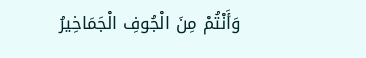وَأَنْتُمْ مِنَ الْجُوفِ الْجَمَاخِيرُ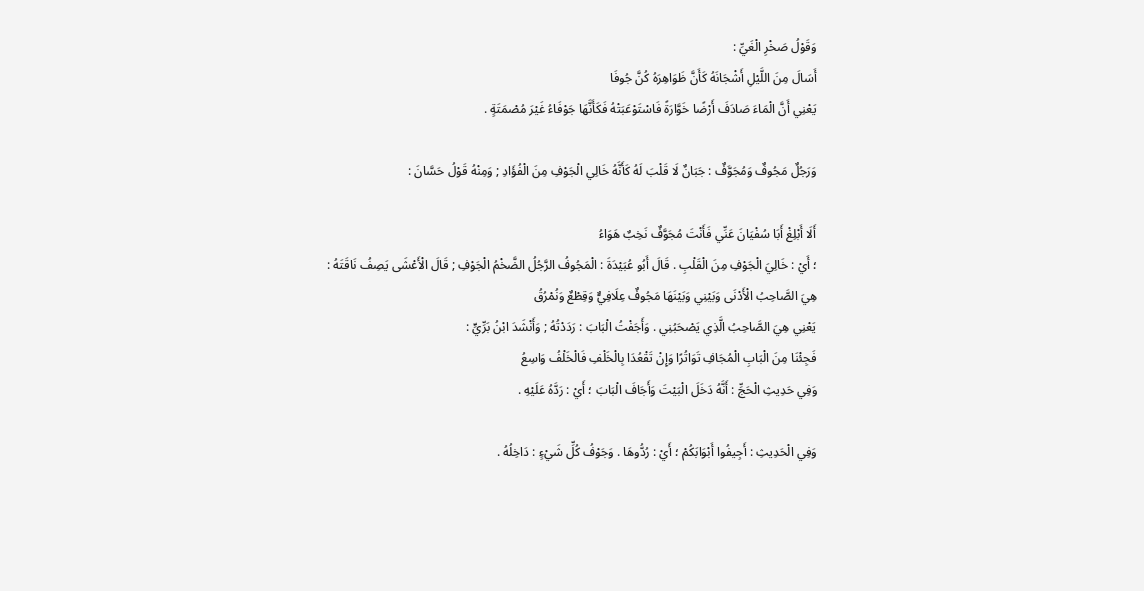وَقَوْلُ صَخْرِ الْغَيِّ :
أَسَالَ مِنَ اللَّيْلِ أَشْجَانَهُ كَأَنَّ ظَوَاهِرَهُ كُنَّ جُوفَا
يَعْنِي أَنَّ الْمَاءَ صَادَفَ أَرْضًا خَوَّارَةً فَاسْتَوْعَبَتْهُ فَكَأَنَّهَا جَوْفَاءُ غَيْرَ مُصْمَتَةٍ .

وَرَجُلٌ مَجُوفٌ وَمُجَوَّفٌ : جَبَانٌ لَا قَلْبَ لَهُ كَأَنَّهُ خَالِي الْجَوْفِ مِنَ الْفُؤَادِ ; وَمِنْهُ قَوْلُ حَسَّانَ :

أَلَا أَبْلِغْ أَبَا سُفْيَانَ عَنِّي فَأَنْتَ مُجَوَّفٌ نَخِبٌ هَوَاءُ
؛ أَيْ : خَالِيَ الْجَوْفِ مِنَ الْقَلْبِ . قَالَ أَبُو عُبَيْدَةَ : الْمَجُوفُ الرَّجُلُ الضَّخْمُ الْجَوْفِ ; قَالَ الْأَعْشَى يَصِفُ نَاقَتَهُ :
هِيَ الصَّاحِبُ الْأَدْنَى وَبَيْنِي وَبَيْنَهَا مَجُوفٌ عِلَافِيٌّ وَقِطْعٌ وَنُمْرُقُ
يَعْنِي هِيَ الصَّاحِبُ الَّذِي يَصْحَبُنِي . وَأَجَفْتُ الْبَابَ : رَدَدْتُهُ ; وَأَنْشَدَ ابْنُ بَرِّيٍّ :
فَجِئْنَا مِنَ الْبَابِ الْمُجَافِ تَوَاتُرًا وَإِنْ تَقْعُدَا بِالْخَلْفِ فَالْخَلْفُ وَاسِعُ
وَفِي حَدِيثِ الْحَجِّ : أَنَّهُ دَخَلَ الْبَيْتَ وَأَجَافَ الْبَابَ ؛ أَيْ : رَدَّهُ عَلَيْهِ .

وَفِي الْحَدِيثِ : أَجِيفُوا أَبْوَابَكُمْ ؛ أَيْ : رُدُّوهَا . وَجَوْفُ كُلِّ شَيْءٍ : دَاخِلُهُ .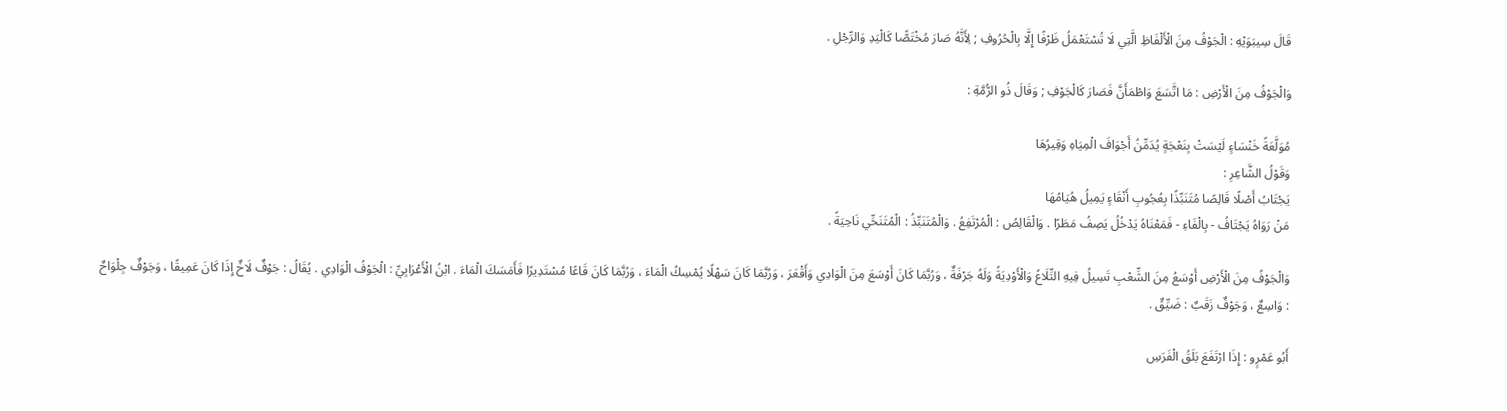قَالَ سِيبَوَيْهِ : الْجَوْفُ مِنَ الْأَلْفَاظِ الَّتِي لَا تُسْتَعْمَلُ ظَرْفًا إِلَّا بِالْحُرُوفِ ; لِأَنَّهُ صَارَ مُخْتَصًّا كَالْيَدِ وَالرِّجْلِ .

وَالْجَوْفُ مِنَ الْأَرْضِ : مَا اتَّسَعَ وَاطْمَأَنَّ فَصَارَ كَالْجَوْفِ ; وَقَالَ ذُو الرُّمَّةِ :

مُوَلَّعَةً خَنْسَاءٍ لَيْسَتْ بِنَعْجَةٍ يُدَمِّنُ أَجْوَافَ الْمِيَاهِ وَقِيرُهَا
وَقَوْلُ الشَّاعِرِ :
يَجْتَابُ أَصْلًا قَالِصًا مُتَنَبِّذًا بِعُجُوبِ أَنْقَاءٍ يَمِيلُ هُيَامُهَا
مَنْ رَوَاهُ يَجْتَافُ - بِالْفَاءِ - فَمَعْنَاهُ يَدْخُلُ يَصِفُ مَطَرًا . وَالْقَالِصُ : الْمُرْتَفِعُ . وَالْمُتَنَبِّذُ : الْمُتَنَحِّي نَاحِيَةً .

وَالْجَوْفُ مِنَ الْأَرْضِ أَوْسَعُ مِنَ الشِّعْبِ تَسِيلُ فِيهِ التِّلَاعُ وَالْأَوْدِيَةُ وَلَهُ جَرْفَةٌ ، وَرُبَّمَا كَانَ أَوْسَعَ مِنَ الْوَادِي وَأَقْعَرَ ، وَرُبَّمَا كَانَ سَهْلًا يُمْسِكُ الْمَاءَ ، وَرُبَّمَا كَانَ قَاعًا مُسْتَدِيرًا فَأَمَسَكَ الْمَاءَ . ابْنُ الْأَعْرَابِيِّ : الْجَوْفُ الْوَادِي . يُقَالُ : جَوْفٌ لَاخٌ إِذَا كَانَ عَمِيقًا ، وَجَوْفٌ جِلْوَاحٌ : وَاسِعٌ ، وَجَوْفٌ زَقَبٌ : ضَيِّقٌ .

أَبُو عَمْرٍو : إِذَا ارْتَفَعَ بَلَقُ الْفَرَسِ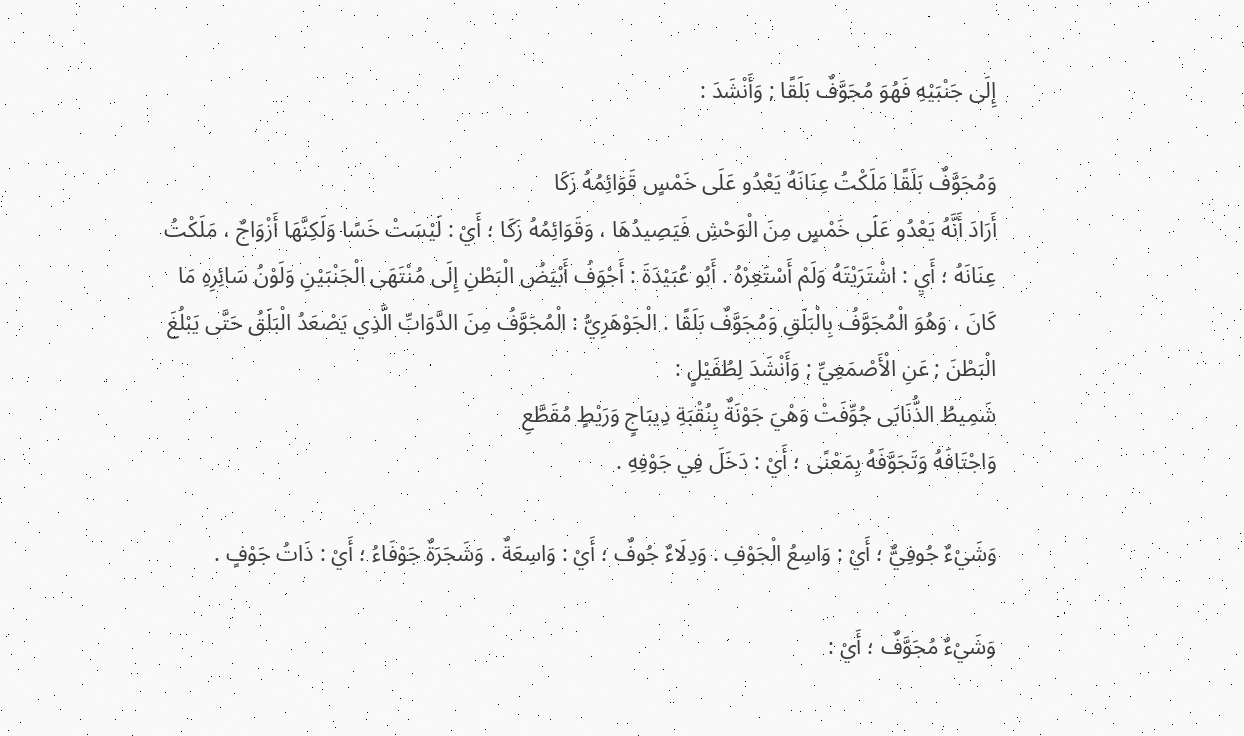إِلَى جَنْبَيْهِ فَهُوَ مُجَوَّفٌ بَلَقًا ; وَأَنْشَدَ :

وَمُجَوَّفٌ بَلَقًا مَلَكْتُ عِنَانَهُ يَعْدُو عَلَى خَمْسٍ قَوَائِمُهُ زَكَا
أَرَادَ أَنَّهُ يَعْدُو عَلَى خَمْسٍ مِنَ الْوَحْشِ فَيَصِيدُهَا ، وَقَوَائِمُهُ زَكَا ؛ أَيْ : لَيْسَتْ خَسًا وَلَكِنَّهَا أَزْوَاجٌ ، مَلَكْتُ عِنَانَهُ ؛ أَيِ : اشْتَرَيْتَهُ وَلَمْ أَسْتَعِرْهُ . أَبُو عُبَيْدَةَ : أَجْوَفُ أَبْيَضُ الْبَطْنِ إِلَى مُنْتَهَى الْجَنْبَيْنِ وَلَوْنُ سَائِرِهِ مَا كَانَ ، وَهُوَ الْمُجَوَّفُ بِالْبَلَقِ وَمُجَوَّفٌ بَلَقًا . الْجَوْهَرِيُّ : الْمُجَوَّفُ مِنَ الدَّوَابِّ الَّذِي يَصْعَدُ الْبَلَقُ حَتَّى يَبْلُغَ الْبَطْنَ ; عَنِ الْأَصْمَعِيِّ ; وَأَنْشَدَ لِطُفَيْلٍ :
شَمِيطُ الذُّنَابَى جُوِّفَتْ وَهْيَ جَوْنَةٌ بِنُقْبَةِ دِيبَاجٍ وَرَيْطٍ مُقَطَّعِ
وَاجْتَافَهُ وَتَجَوَّفَهُ بِمَعْنًى ؛ أَيْ : دَخَلَ فِي جَوْفِهِ .

وَشَيْءٌ جُوفِيٌّ ؛ أَيْ : وَاسِعُ الْجَوْفِ . وَدِلَاءٌ جُوفٌ ؛ أَيْ : وَاسِعَةٌ . وَشَجَرَةٌ جَوْفَاءُ ؛ أَيْ : ذَاتُ جَوْفٍ .

وَشَيْءٌ مُجَوَّفٌ ؛ أَيْ :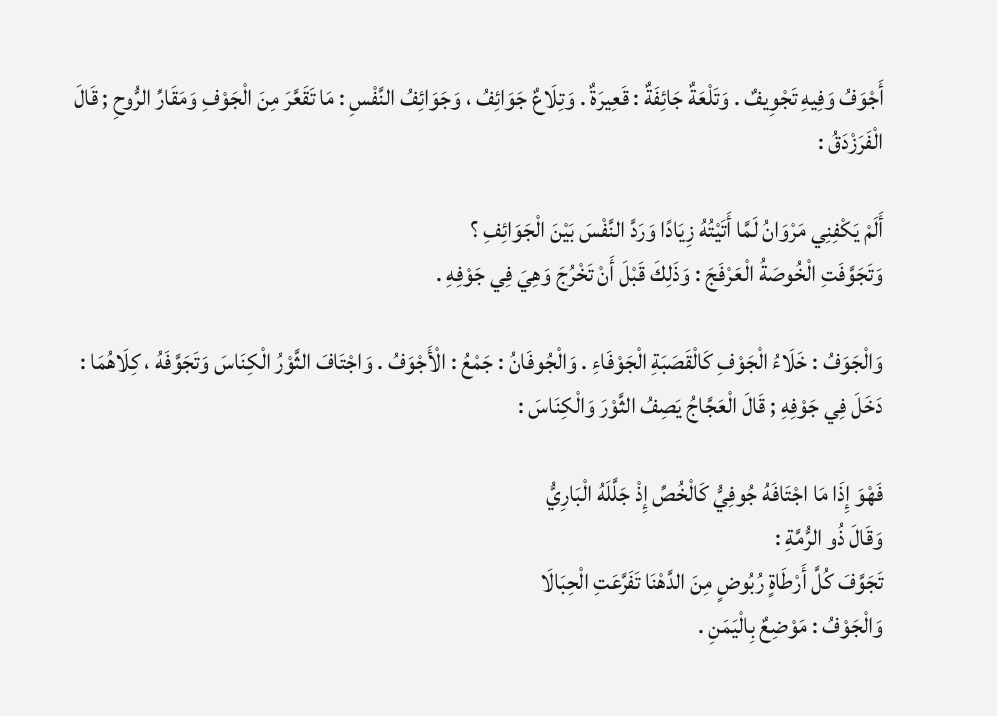أَجْوَفُ وَفِيهِ تَجْوِيفٌ . وَتَلْعَةٌ جَائِفَةٌ : قَعِيرَةٌ . وَتِلَاعٌ جَوَائِفُ ، وَجَوَائِفُ النَّفْسِ : مَا تَقَعَّرَ مِنَ الْجَوْفِ وَمَقَارِّ الرُّوحِ ; قَالَ الْفَرَزْدَقُ :

أَلَمْ يَكْفِنِي مَرْوَانُ لَمَّا أَتَيْتُهُ زِيَادًا وَرَدَّ النَّفْسَ بَيْنَ الْجَوَائِفِ ؟
وَتَجَوَّفَتِ الْخُوصَةُ الْعَرْفَجَ : وَذَلِكَ قَبْلَ أَنْ تَخْرُجَ وَهِيَ فِي جَوْفِهِ .

وَالْجَوَفُ : خَلَاءُ الْجَوْفِ كَالْقَصَبَةِ الْجَوْفَاءِ . وَالْجُوفَانُ : جَمْعُ : الْأَجْوَفُ . وَاجْتَافَ الثَّوْرُ الْكِنَاسَ وَتَجَوَّفَهُ ، كِلَاهُمَا : دَخَلَ فِي جَوْفِهِ ; قَالَ الْعَجَّاجُ يَصِفُ الثَّوْرَ وَالْكِنَاسَ :

فَهْوَ إِذَا مَا اجْتَافَهُ جُوفِيُّ كَالْخُصِّ إِذْ جَلَّلَهُ الْبَارِيُّ
وَقَالَ ذُو الرُّمَّةِ :
تَجَوَّفَ كُلَّ أَرْطَاةٍ رُبُوضٍ مِنَ الدَّهْنَا تَفَرَّعَتِ الْحِبَالَا
وَالْجَوْفُ : مَوْضِعٌ بِالْيَمَنِ .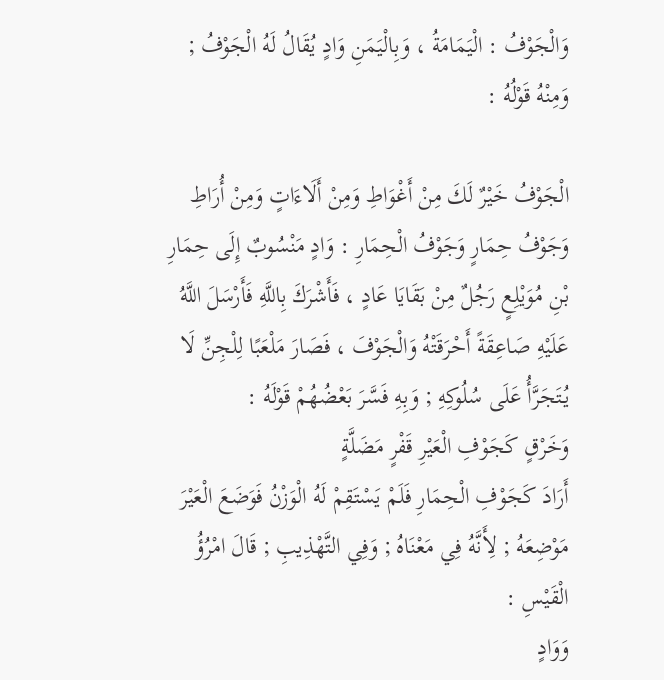وَالْجَوْفُ : الْيَمَامَةُ ، وَبِالْيَمَنِ وَادٍ يُقَالُ لَهُ الْجَوْفُ ; وَمِنْهُ قَوْلُهُ :

الْجَوْفُ خَيْرٌ لَكَ مِنْ أَغْوَاطِ وَمِنْ أَلَاءَاتٍ وَمِنْ أُرَاطِ
وَجَوْفُ حِمَارٍ وَجَوْفُ الْحِمَارِ : وَادٍ مَنْسُوبٌ إِلَى حِمَارِ بْنِ مُوَيْلِعٍ رَجُلٌ مِنْ بَقَايَا عَادٍ ، فَأَشْرَكَ بِاللَّهِ فَأَرْسَلَ اللَّهُ عَلَيْهِ صَاعِقَةً أَحْرَقَتْهُ وَالْجَوْفَ ، فَصَارَ مَلْعَبًا لِلْجِنِّ لَا يُتَجَرَّأُ عَلَى سُلُوكِهِ ; وَبِهِ فَسَّرَ بَعْضُهُمْ قَوْلَهُ :
وَخَرْقٍ كَجَوْفِ الْعَيْرِ قَفْرٍ مَضَلَّةٍ
أَرَادَ كَجَوْفِ الْحِمَارِ فَلَمْ يَسْتَقِمْ لَهُ الْوَزْنُ فَوَضَعَ الْعَيْرَ مَوْضِعَهُ ; لِأَنَّهُ فِي مَعْنَاهُ ; وَفِي التَّهْذِيبِ ; قَالَ امْرُؤُ الْقَيْسِ :
وَوَادٍ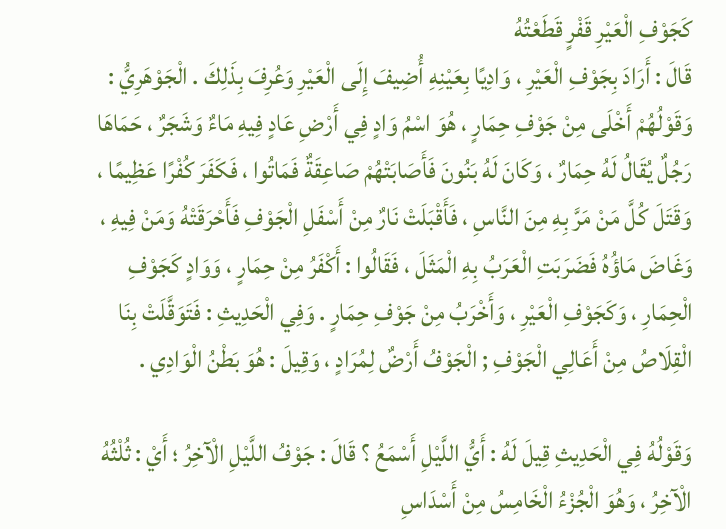كَجَوْفِ الْعَيْرِ قَفْرٍ قَطَعْتُهُ
قَالَ : أَرَادَ بِجَوْفِ الْعَيْرِ ، وَادِيًا بِعَيْنِهِ أُضِيفَ إِلَى الْعَيْرِ وَعُرِفَ بِذَلِكَ . الْجَوْهَرِيُّ : وَقَوْلُهُمْ أَخْلَى مِنْ جَوْفِ حِمَارٍ ، هُوَ اسْمُ وَادٍ فِي أَرْضِ عَادٍ فِيهِ مَاءٌ وَشَجَرٌ ، حَمَاهَا رَجُلٌ يُقَالُ لَهُ حِمَارٌ ، وَكَانَ لَهُ بَنُونَ فَأَصَابَتْهُمْ صَاعِقَةٌ فَمَاتُوا ، فَكَفَرَ كُفْرًا عَظِيمًا ، وَقَتَلَ كُلَّ مَنْ مَرَّ بِهِ مِنَ النَّاسِ ، فَأَقْبَلَتْ نَارٌ مِنْ أَسْفَلِ الْجَوْفِ فَأَحْرَقَتْهُ وَمَنْ فِيهِ ، وَغَاضَ مَاؤُهُ فَضَرَبَتِ الْعَرَبُ بِهِ الْمَثَلَ ، فَقَالُوا : أَكْفَرُ مِنْ حِمَارٍ ، وَوَادٍ كَجَوْفِ الْحِمَارِ ، وَكَجَوْفِ الْعَيْرِ ، وَأَخْرَبُ مِنْ جَوْفِ حِمَارٍ . وَفِي الْحَدِيثِ : فَتَوَقَّلَتْ بِنَا الْقِلَاصُ مِنْ أَعَالِي الْجَوْفِ ; الْجَوْفُ أَرْضٌ لِمُرَادٍ ، وَقِيلَ : هُوَ بَطْنُ الْوَادِي .

وَقَوْلُهُ فِي الْحَدِيثِ قِيلَ لَهُ : أَيُّ اللَّيْلِ أَسْمَعُ ؟ قَالَ : جَوْفُ اللَّيْلِ الْآخِرُ ؛ أَيْ : ثُلْثُهُ الْآخِرُ ، وَهُوَ الْجُزْءُ الْخَامِسُ مِنْ أَسْدَاسِ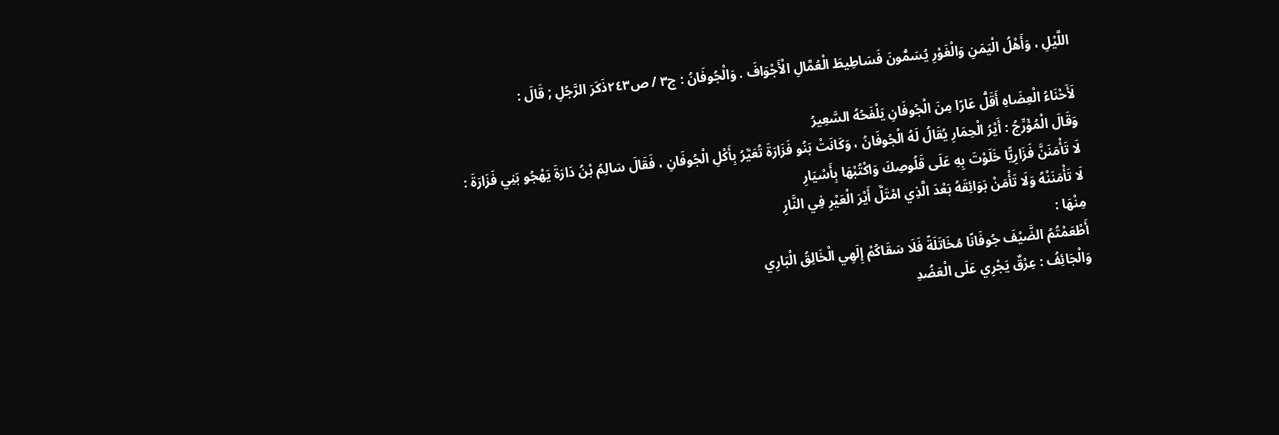اللَّيْلِ ، وَأَهْلُ الْيَمَنِ وَالْغَوْرِ يُسَمُّونَ فَسَاطِيطَ الْعُمَّالِ الْأَجْوَافَ . وَالْجُوفَانُ : ج٣ / ص٢٤٣ذَكَرَ الرَّجُلِ ; قَالَ :

لَأَحْنَاءُ الْعِضَاهِ أَقَلُّ عَارًا مِنَ الْجُوفَانِ يَلْفَحُهُ السَّعِيرُ
وَقَالَ الْمُؤَرِّجُ : أَيْرُ الْحِمَارِ يُقَالُ لَهُ الْجُوفَانُ ، وَكَانَتْ بَنُو فَزَارَةَ تُعَيَّرُ بِأَكْلِ الْجُوفَانِ ، فَقَالَ سَالِمُ بْنُ دَارَةَ يَهْجُو بَنِي فَزَارَةَ :
لَا تَأْمَنَنَّ فَزَارِيًّا خَلَوْتَ بِهِ عَلَى قَلُوصِكَ وَاكْتُبْهَا بِأَسْيَارِ
لَا تَأْمَنَنْهُ وَلَا تَأْمَنْ بَوَائِقَهُ بَعْدَ الَّذِي امْتَلَّ أَيْرَ الْعَيْرِ فِي النَّارِ
مِنْهَا :
أَطْعَمْتُمُ الضَّيْفَ جُوفَانًا مُخَاتَلَةً فَلَا سَقَاكُمْ إِلَهِي الْخَالِقُ الْبَارِي
وَالْجَائِفُ : عِرْقٌ يَجْرِي عَلَى الْعَضُدِ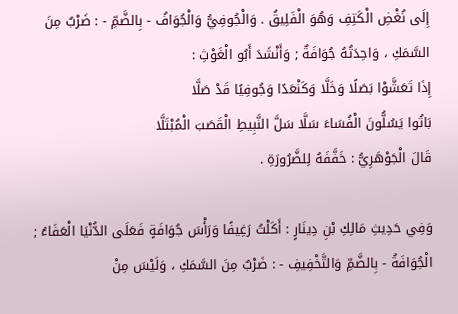إِلَى نُغْضِ الْكَتِفِ وَهُوَ الْفَلِيقُ . وَالْجُوفِيُّ وَالْجُوَافُ - بِالضَّمِّ - : ضَرْبٌ مِنَ السَّمَكِ ، وَاحِدَتُهُ جُوَافَةٌ ; وَأَنْشَدَ أَبُو الْغَوْثِ :
إِذَا تَعَشَّوْا بَصَلًا وَخَلَّا وَكَنْعَدًا وَجُوفِيًا قَدْ صَلَّا
بَاتُوا يَسُلُّونَ الْفُسَاءَ سَلَّا سَلَّ النَّبِيطِ الْقَصَبَ الْمُبْتَلَّا
قَالَ الْجَوْهَرِيُّ : خَفَّفَهُ لِلضَّرُورَةِ .

وَفِي حَدِيثِ مَالِكِ بْنِ دِينَارٍ : أَكَلْتُ رَغِيفًا وَرَأْسَ جُوَافَةٍ فَعَلَى الدُّنْيَا الْعَفَاءُ ; الْجُوَافَةُ - بِالضَّمِّ وَالتَّخْفِيفِ - : ضَرْبٌ مِنَ السَّمَكِ ، وَلَيْسَ مِنْ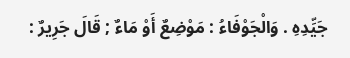جَيِّدِهِ . وَالْجَوْفَاءُ : مَوْضِعٌ أَوْ مَاءٌ ; قَالَ جَرِيرٌ :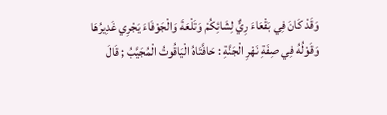وَقَدْ كَانَ فِي بَقْعَاءَ رِيٌّ لِشَائِكُمْ وَتَلْعَةَ وَالْجَوْفَاءَ يَجْرِي غَدِيرُهَا
وَقَوْلُهُ فِي صِفَةِ نَهْرِ الْجَنَّةِ : حَافَّتَاهُ الْيَاقُوتُ الْمُجَيَّبُ ; قَالَ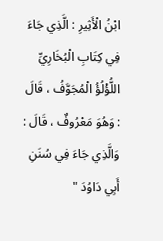ابْنُ الْأَثِيرِ : الَّذِي جَاءَ فِي كِتَابِ الْبُخَارِيِّ اللُّؤْلُؤُ الْمُجَوَّفُ ، قَالَ : وَهُوَ مَعْرُوفٌ ، قَالَ : وَالَّذِي جَاءَ فِي سُنَنِ أَبِي دَاوُدَ "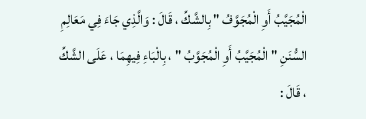الْمُجَيَّبُ أَوِ الْمُجَوَّفُ " بِالشَّكِّ ، قَالَ : وَالَّذِي جَاءَ فِي مَعَالِمِ السُّنَنِ " الْمُجَيَّبُ أَوِ الْمُجَوَّبُ " ، بِالْبَاءِ فِيهِمَا ، عَلَى الشَّكِّ ، قَالَ :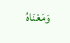وَمَعْنَاهُ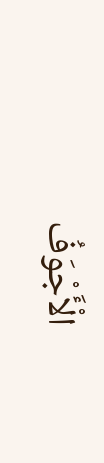الْأَجْوَفُ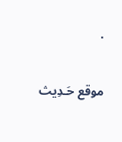.

موقع حَـدِيث